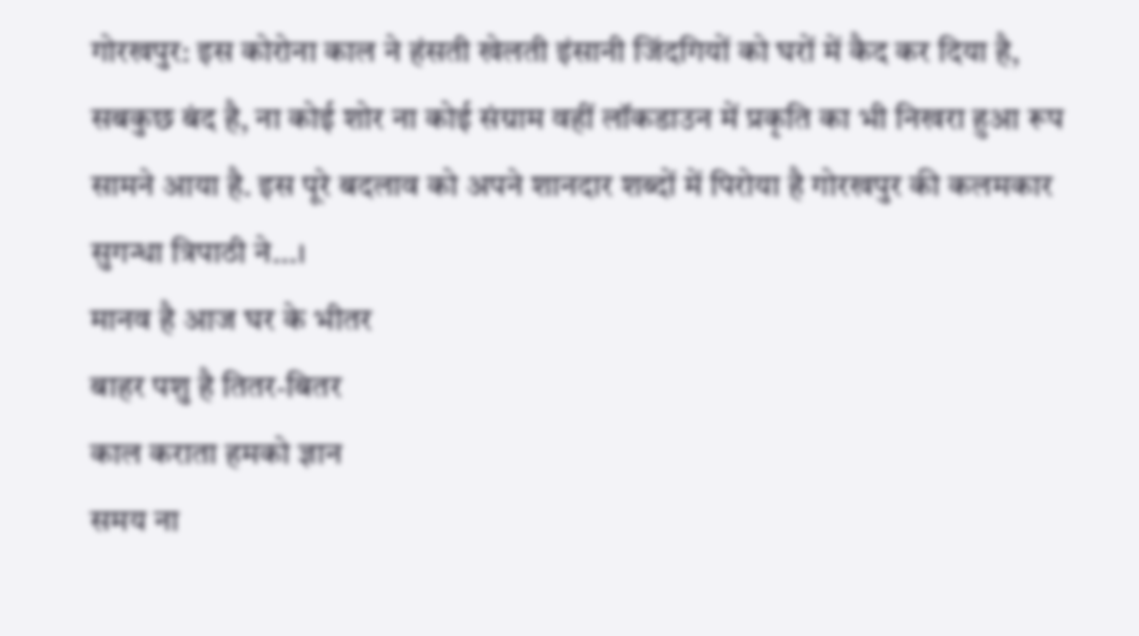गोरखपुर: इस कोरोना काल ने हंसती खेलती इंसानी जिंदगियों को घरों में कैद कर दिया है, सबकुछ बंद है, ना कोई शोर ना कोई संग्राम वहीं लॉकडाउन में प्रकृति का भी निखरा हुआ रूप सामने आया है. इस पूरे बदलाव को अपने शानदार शब्दों में पिरोया है गोरखपुर की कलमकार सुगन्धा त्रिपाठी ने…।
मानव है आज घर के भीतर
बाहर पशु है तितर-बितर
काल कराता हमको ज्ञान
समय ना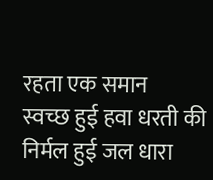रहता एक समान
स्वच्छ हुई हवा धरती की
निर्मल हुई जल धारा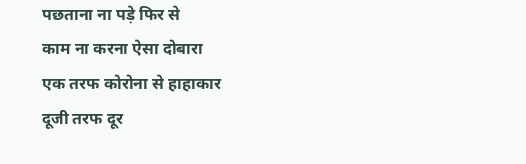पछताना ना पड़े फिर से
काम ना करना ऐसा दोबारा
एक तरफ कोरोना से हाहाकार
दूजी तरफ दूर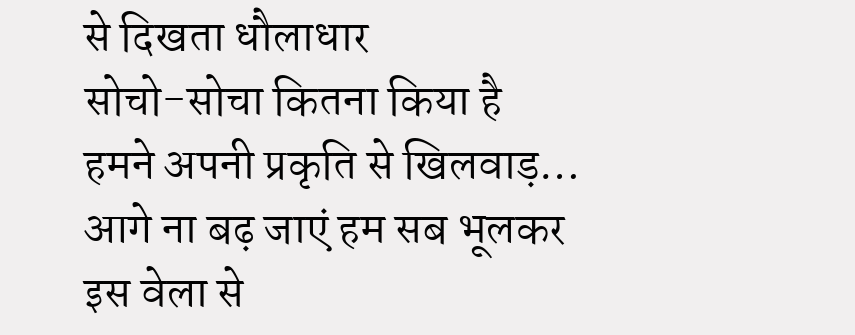से दिखता धौलाधार
सोचो-सोचा कितना किया है
हमने अपनी प्रकृति से खिलवाड़…
आगे ना बढ़ जाएं हम सब भूलकर
इस वेला से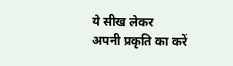ये सीख लेकर
अपनी प्रकृति का करें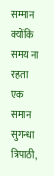सम्मान
क्योंकि समय ना रहता एक समान
सुगन्धा त्रिपाठी,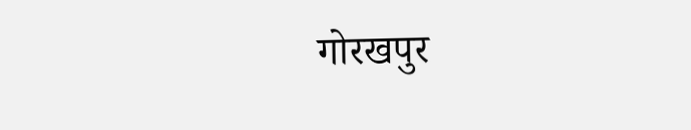गोरखपुर